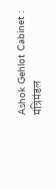Ashok Gehlot Cabinet : मंत्रिमंडल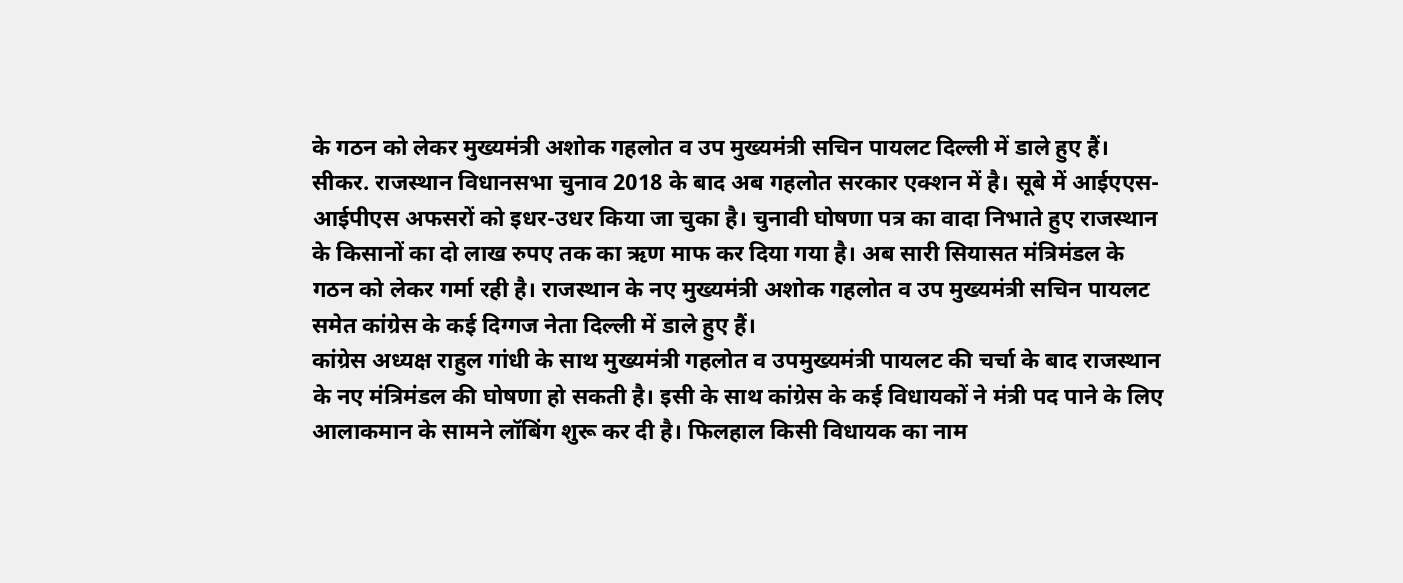के गठन को लेकर मुख्यमंत्री अशोक गहलोत व उप मुख्यमंत्री सचिन पायलट दिल्ली में डाले हुए हैं।
सीकर. राजस्थान विधानसभा चुनाव 2018 के बाद अब गहलोत सरकार एक्शन में है। सूबे में आईएएस-आईपीएस अफसरों को इधर-उधर किया जा चुका है। चुनावी घोषणा पत्र का वादा निभाते हुए राजस्थान के किसानों का दो लाख रुपए तक का ऋण माफ कर दिया गया है। अब सारी सियासत मंत्रिमंडल के गठन को लेकर गर्मा रही है। राजस्थान के नए मुख्यमंत्री अशोक गहलोत व उप मुख्यमंत्री सचिन पायलट समेत कांग्रेस के कई दिग्गज नेता दिल्ली में डाले हुए हैं।
कांग्रेस अध्यक्ष राहुल गांधी के साथ मुख्यमंत्री गहलोत व उपमुख्यमंत्री पायलट की चर्चा के बाद राजस्थान के नए मंत्रिमंडल की घोषणा हो सकती है। इसी के साथ कांग्रेस के कई विधायकों ने मंत्री पद पाने के लिए आलाकमान के सामने लॉबिंग शुरू कर दी है। फिलहाल किसी विधायक का नाम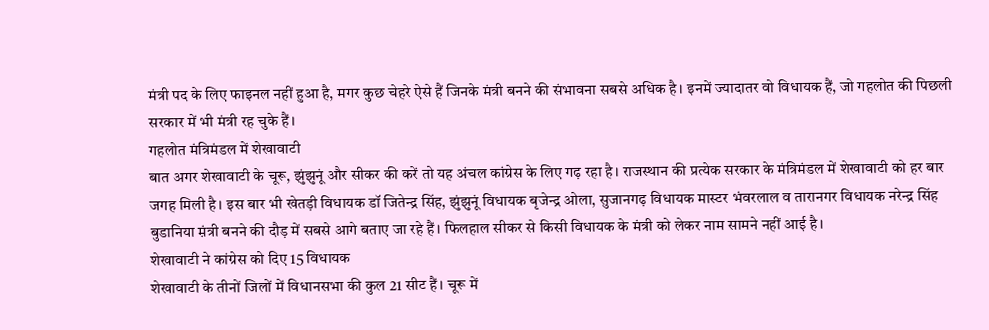मंत्री पद के लिए फाइनल नहीं हुआ है, मगर कुछ चेहरे ऐसे हैं जिनके मंत्री बनने की संभावना सबसे अधिक है। इनमें ज्यादातर वो विधायक हैं, जो गहलोत की पिछली सरकार में भी मंत्री रह चुके हैं।
गहलोत मंत्रिमंडल में शेखावाटी
बात अगर शेखावाटी के चूरू, झुंझुनूं और सीकर की करें तो यह अंचल कांग्रेस के लिए गढ़ रहा है। राजस्थान की प्रत्येक सरकार के मंत्रिमंडल में शेखावाटी को हर बार जगह मिली है। इस बार भी खेतड़ी विधायक डॉ जितेन्द्र सिंह, झुंझुनूं विधायक बृजेन्द्र ओला, सुजानगढ़ विधायक मास्टर भंवरलाल व तारानगर विधायक नरेन्द्र सिंह बुडानिया म़ंत्री बनने की दौड़ में सबसे आगे बताए जा रहे हैं। फिलहाल सीकर से किसी विधायक के मंत्री को लेकर नाम सामने नहीं आई है।
शेखावाटी ने कांग्रेस को दिए 15 विधायक
शेखावाटी के तीनों जिलों में विधानसभा की कुल 21 सीट हैं। चूरू में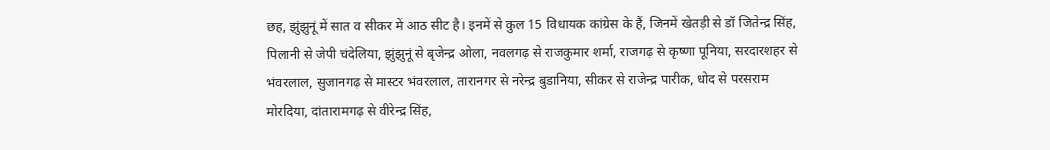छह, झुंझुनूं में सात व सीकर में आठ सीट है। इनमें से कुल 15 विधायक कांग्रेस के हैं, जिनमें खेतड़ी से डॉ जितेन्द्र सिंह, पिलानी से जेपी चंदेलिया, झुंझुनूं से बृजेन्द्र ओला, नवलगढ़ से राजकुमार शर्मा, राजगढ़ से कृष्णा पूनिया, सरदारशहर से भंवरलाल, सुजानगढ़ से मास्टर भंवरलाल, तारानगर से नरेन्द्र बुडानिया, सीकर से राजेन्द्र पारीक, धोद से परसराम मोरदिया, दांतारामगढ़ से वीरेन्द्र सिंह,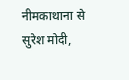नीमकाथाना से सुरेश मोदी,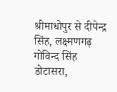श्रीमाधोपुर से दीपेन्द्र सिंह, लक्ष्मणगढ़ गोविन्द सिंह डोटासरा,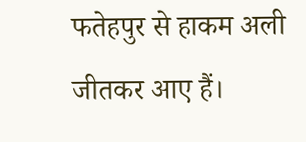फतेहपुर से हाकम अली जीतकर आए हैं।